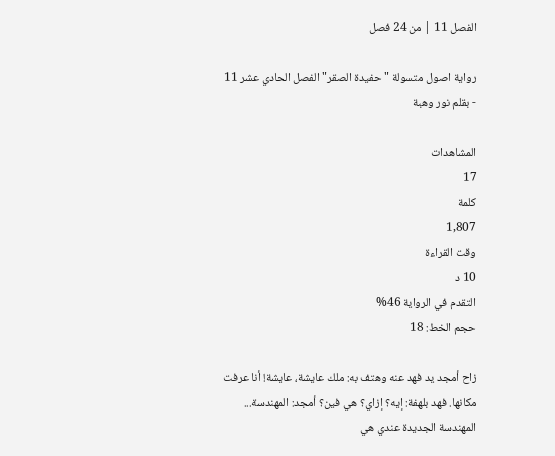الفصل 11 | من 24 فصل

رواية اصول متسولة "حفيدة الصقر" الفصل الحادي عشر 11 - بقلم نور وهبة

المشاهدات
17
كلمة
1,807
وقت القراءة
10 د
التقدم في الرواية 46%
حجم الخط: 18

زاح أمجد يد فهد عنه وهتف به: ملك عايشة، عايشة! أنا عرفت مكانها. فهد بلهفة: إيه؟ إزاي؟ هي فين؟ أمجد: المهندسة... المهندسة الجديدة عندي هي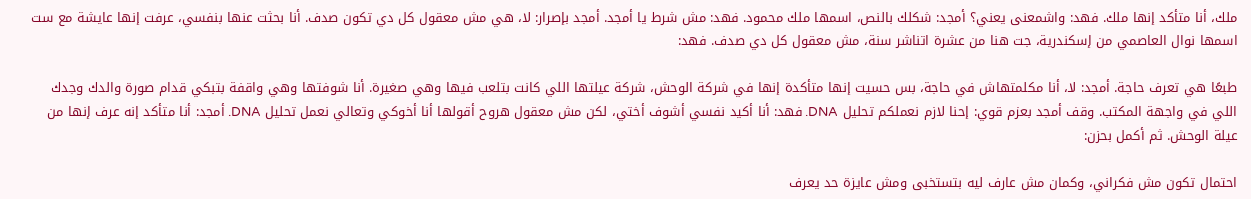ملك، أنا متأكد إنها ملك. فهد: واشمعنى يعني؟ أمجد: شكلك بالنص، اسمها ملك محمود. فهد: مش شرط يا أمجد. أمجد بإصرار: لا، هي مش معقول كل دي تكون صدف. أنا بحثت عنها بنفسي، عرفت إنها عايشة مع ست اسمها نوال العاصمي من إسكندرية، جت هنا من عشرة اتناشر سنة، مش معقول كل دي صدف. فهد:

طبعًا هي تعرف حاجة. أمجد: لا، أنا مكلمتهاش في حاجة، بس حسيت إنها متأكدة إنها في شركة الوحش، شركة عيلتها اللي كانت بتلعب فيها وهي صغيرة. أنا شوفتها وهي واقفة بتبكي قدام صورة والدك وجدك اللي في واجهة المكتب. وقف أمجد بعزم قوي: إحنا لازم نعملكم تحليل DNA. فهد: أنا أكيد نفسي أشوف أختي، لكن مش معقول هروح أقولها أنا أخوكي وتعالي نعمل تحليل DNA. أمجد: أنا متأكد إنه عرف إنها من عيلة الوحش. ثم أكمل بحزن:

احتمال تكون مش فكراني، وكمان مش عارف ليه بتستخبى ومش عايزة حد يعرف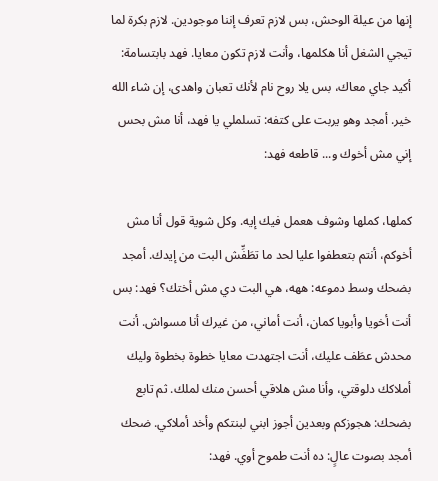إنها من عيلة الوحش، بس لازم تعرف إننا موجودين. لازم بكرة لما تيجي الشغل أنا هكلمها، وأنت لازم تكون معايا. فهد بابتسامة: أكيد جاي معاك، بس يلا روح نام لأنك تعبان واهدى، إن شاء الله خير. أمجد وهو يربت على كتفه: تسلملي يا فهد، أنا مش بحس إني مش أخوك و... قاطعه فهد:

كملها، كملها وشوف هعمل فيك إيه. وكل شوية قول أنا مش أخوكم، أنتم بتعطفوا عليا لحد ما تطَفِّش البت من إيدك. أمجد بضحك وسط دموعه: ههه، هي البت دي مش أختك؟ فهد: بس أنت أخويا وأبويا كمان، أنت أماني، من غيرك أنا مسواش. أنت محدش عطَف عليك، أنت اجتهدت معايا خطوة بخطوة وليك أملاكك دلوقتي، وأنا مش هلاقي أحسن منك لملك. ثم تابع بضحك: هجوزكم وبعدين أجوز ابني لبنتكم وأخد أملاكي. ضحك أمجد بصوت عالٍ: ده أنت طموح أوي. فهد: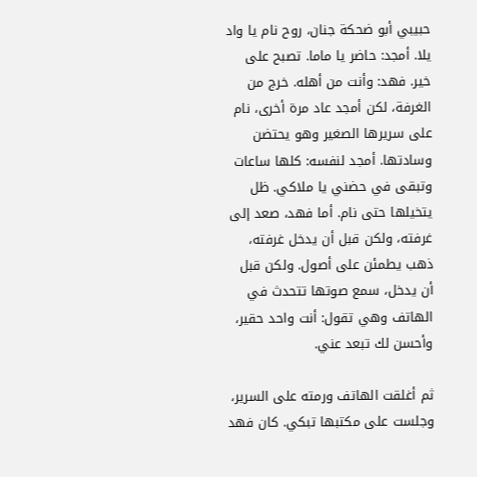حبيبي أبو ضحكة جنان، روح نام يا واد يلا. أمجد: حاضر يا ماما. تصبح على خير. فهد: وأنت من أهله. خرج من الغرفة، لكن أمجد عاد مرة أخرى، نام على سريرها الصغير وهو يحتضن وسادتها. أمجد لنفسه: كلها ساعات وتبقى في حضني يا ملاكي. ظل يتخيلها حتى نام. أما فهد، صعد إلى غرفته، ولكن قبل أن يدخل غرفته، ذهب يطمئن على أصول. ولكن قبل أن يدخل، سمع صوتها تتحدث في الهاتف وهي تقول: أنت واحد حقير، وأحسن لك تبعد عني.

ثم أغلقت الهاتف ورمته على السرير، وجلست على مكتبها تبكي. كان فهد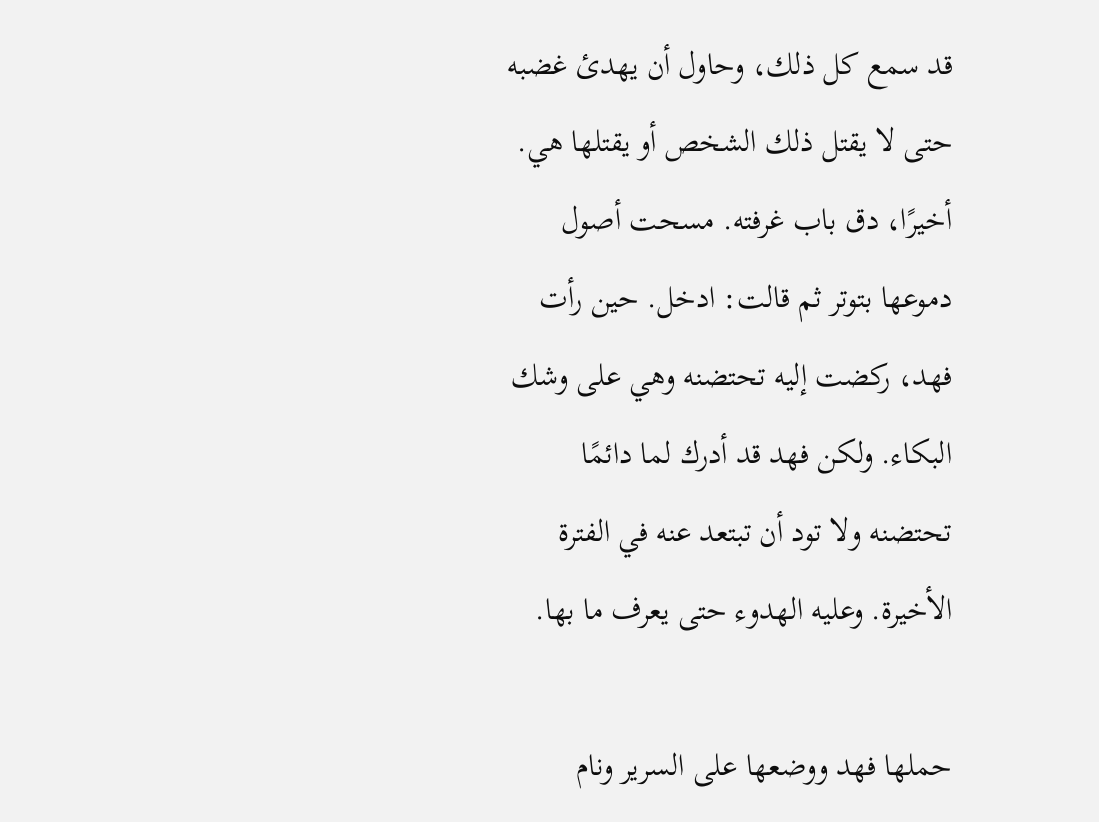قد سمع كل ذلك، وحاول أن يهدئ غضبه حتى لا يقتل ذلك الشخص أو يقتلها هي. أخيرًا، دق باب غرفته. مسحت أصول دموعها بتوتر ثم قالت: ادخل. حين رأت فهد، ركضت إليه تحتضنه وهي على وشك البكاء. ولكن فهد قد أدرك لما دائمًا تحتضنه ولا تود أن تبتعد عنه في الفترة الأخيرة. وعليه الهدوء حتى يعرف ما بها.

حملها فهد ووضعها على السرير ونام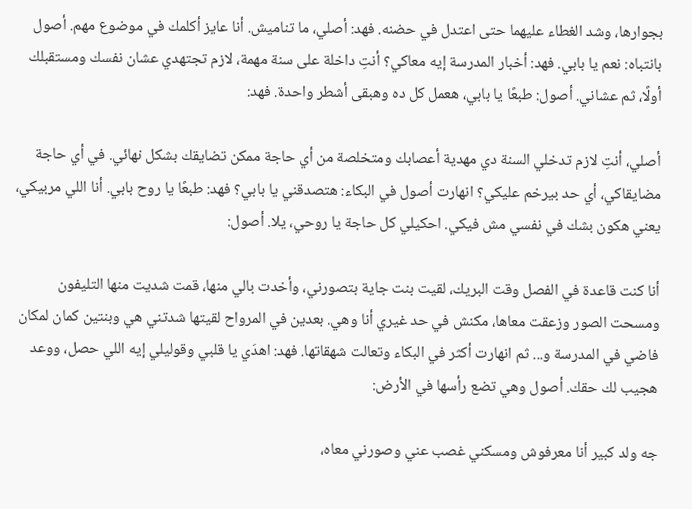بجوارها، وشد الغطاء عليهما حتى اعتدل في حضنه. فهد: أصلي، ما تناميش. أنا عايز أكلمك في موضوع مهم. أصول بانتباه: نعم يا بابي. فهد: أخبار المدرسة إيه معاكي؟ أنتِ داخلة على سنة مهمة، لازم تجتهدي عشان نفسك ومستقبلك أولًا، ثم عشاني. أصول: طبعًا يا بابي، هعمل كل ده وهبقى أشطر واحدة. فهد:

أصلي، أنتِ لازم تدخلي السنة دي مهدية أعصابك ومتخلصة من أي حاجة ممكن تضايقك بشكل نهائي. في أي حاجة مضايقاكي، أي حد بيرخم عليكي؟ انهارت أصول في البكاء: هتصدقني يا بابي؟ فهد: طبعًا يا روح بابي. أنا اللي مربيكي، يعني هكون بشك في نفسي مش فيكي. احكيلي كل حاجة يا روحي، يلا. أصول:

أنا كنت قاعدة في الفصل وقت البريك، لقيت بنت جاية بتصورني، وأخدت بالي منها، قمت شديت منها التليفون ومسحت الصور وزعقت معاها، مكنش في حد غيري أنا وهي. بعدين في المرواح لقيتها شدتني هي وبنتين كمان لمكان فاضي في المدرسة و... ثم انهارت أكثر في البكاء وتعالت شهقاتها. فهد: اهدَي يا قلبي وقوليلي إيه اللي حصل، ووعد هجيب لك حقك. أصول وهي تضع رأسها في الأرض:

جه ولد كبير أنا معرفوش ومسكني غصب عني وصورني معاه،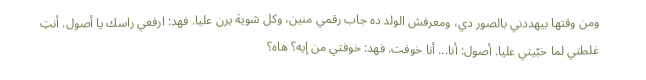ومن وقتها بيهددني بالصور دي، ومعرفش الولد ده جاب رقمي منين، وكل شوية يرن عليا. فهد: ارفعي راسك يا أصول. أنتِ غلطتي لما خبّيتي عليا. أصول: أنا... أنا خوفت. فهد: خوفتي من إيه؟ هاه؟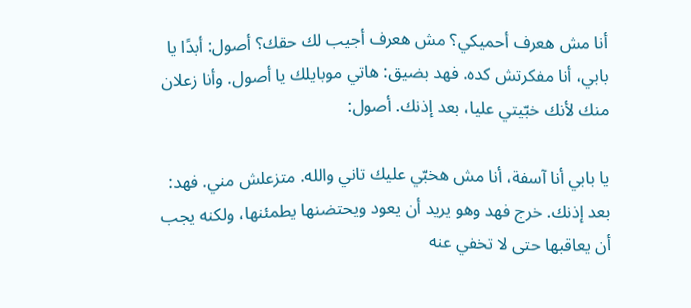أنا مش هعرف أحميكي؟ مش هعرف أجيب لك حقك؟ أصول: أبدًا يا بابي، أنا مفكرتش كده. فهد بضيق: هاتي موبايلك يا أصول. وأنا زعلان منك لأنك خبّيتي عليا، بعد إذنك. أصول:

يا بابي أنا آسفة، أنا مش هخبّي عليك تاني والله. متزعلش مني. فهد: بعد إذنك. خرج فهد وهو يريد أن يعود ويحتضنها يطمئنها، ولكنه يجب أن يعاقبها حتى لا تخفي عنه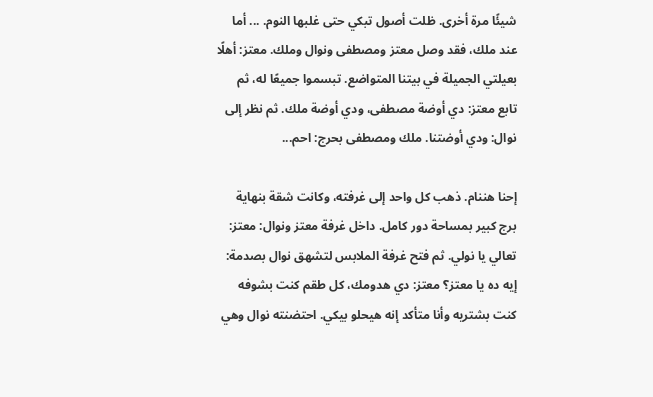شيئًا مرة أخرى. ظلت أصول تبكي حتى غلبها النوم. ... أما عند ملك، فقد وصل معتز ومصطفى ونوال وملك. معتز: أهلًا بعيلتي الجميلة في بيتنا المتواضع. تبسموا جميعًا له، ثم تابع معتز: دي أوضة مصطفى، ودي أوضة ملك. ثم نظر إلى نوال: ودي أوضتنا. ملك ومصطفى بحرج: احم...

إحنا هننام. ذهب كل واحد إلى غرفته، وكانت شقة بنهاية برج كبير بمساحة دور كامل. داخل غرفة معتز ونوال: معتز: تعالي يا نولي. ثم فتح غرفة الملابس لتشهق نوال بصدمة: إيه ده يا معتز؟ معتز: دي هدومك، كل طقم كنت بشوفه كنت بشتريه وأنا متأكد إنه هيحلو بيكي. احتضنته نوال وهي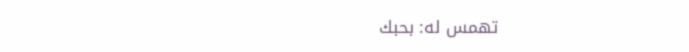تهمس له: بحبك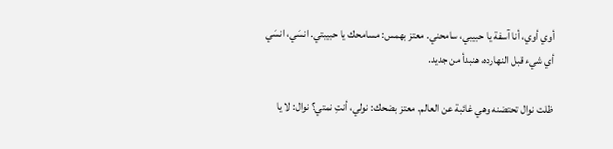أوي أوي، أنا آسفة يا حبيبي، سامحني. معتز بهمس: مسامحك يا حبيبتي. انسَي، انسَي أي شيء قبل النهارده، هنبدأ من جديد.

ظلت نوال تحتضنه وهي غائبة عن العالم. معتز بضحك: نولي، أنتِ نمتي؟ نوال: لا يا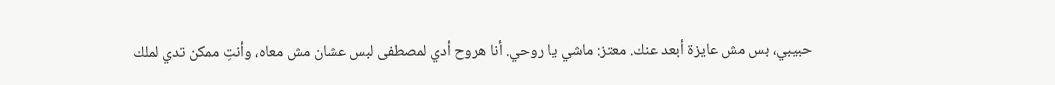حبيبي، بس مش عايزة أبعد عنك. معتز: ماشي يا روحي. أنا هروح أدي لمصطفى لبس عشان مش معاه، وأنتِ ممكن تدي لملك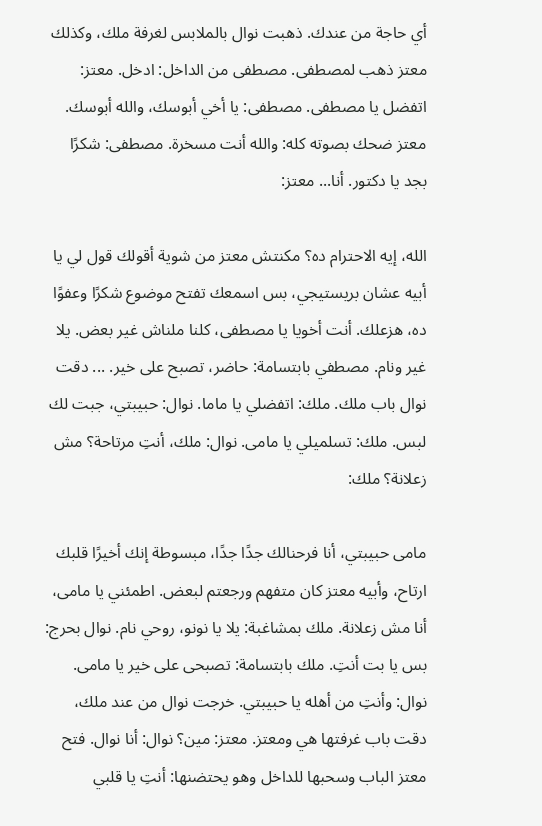أي حاجة من عندك. ذهبت نوال بالملابس لغرفة ملك، وكذلك معتز ذهب لمصطفى. مصطفى من الداخل: ادخل. معتز: اتفضل يا مصطفى. مصطفى: يا أخي أبوسك، والله أبوسك. معتز ضحك بصوته كله: والله أنت مسخرة. مصطفى: شكرًا بجد يا دكتور. أنا... معتز:

الله، إيه الاحترام ده؟ مكنتش معتز من شوية أقولك قول لي يا أبيه عشان بريستيجي، بس اسمعك تفتح موضوع شكرًا وعفوًا ده، هزعلك. أنت أخويا يا مصطفى، كلنا ملناش غير بعض. يلا غير ونام. مصطفي بابتسامة: حاضر، تصبح على خير. ... دقت نوال باب ملك. ملك: اتفضلي يا ماما. نوال: حبيبتي، جبت لك لبس. ملك: تسلميلي يا مامى. نوال: ملك، أنتِ مرتاحة؟ مش زعلانة؟ ملك:

مامى حبيبتي، أنا فرحنالك جدًا جدًا، مبسوطة إنك أخيرًا قلبك ارتاح، وأبيه معتز كان متفهم ورجعتم لبعض. اطمئني يا مامى، أنا مش زعلانة. ملك بمشاغبة: يلا يا نونو، روحي نام. نوال بحرج: بس يا بت أنتِ. ملك بابتسامة: تصبحى على خير يا مامى. نوال: وأنتِ من أهله يا حبيبتي. خرجت نوال من عند ملك، دقت باب غرفتها هي ومعتز. معتز: مين؟ نوال: أنا نوال. فتح معتز الباب وسحبها للداخل وهو يحتضنها: أنتِ يا قلبي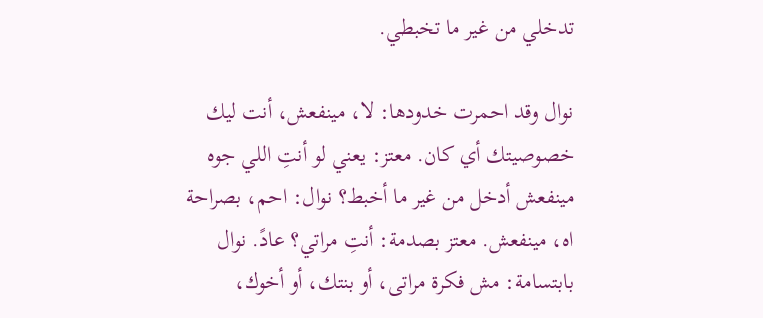تدخلي من غير ما تخبطي.

نوال وقد احمرت خدودها: لا، مينفعش، أنت ليك خصوصيتك أي كان. معتز: يعني لو أنتِ اللي جوه مينفعش أدخل من غير ما أخبط؟ نوال: احم، بصراحة اه، مينفعش. معتز بصدمة: أنتِ مراتي؟ عادً. نوال بابتسامة: مش فكرة مراتى، أو بنتك، أو أخوك،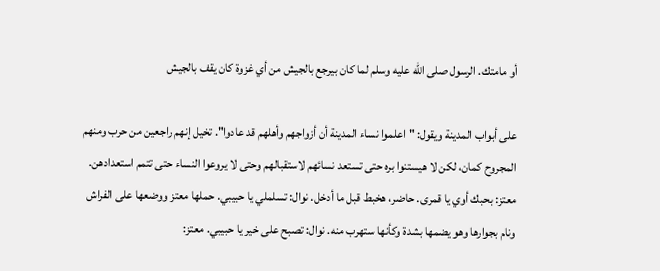أو مامتك. الرسول صلى الله عليه وسلم لما كان بيرجع بالجيش من أي غزوة كان يقف بالجيش

على أبواب المدينة ويقول: "اعلموا نساء المدينة أن أزواجهم وأهلهم قد عادوا". تخيل إنهم راجعين من حرب ومنهم المجروح كمان، لكن لا هيستنوا بره حتى تستعد نسائهم لاستقبالهم وحتى لا يروعوا النساء حتى تتمم استعدادهن. معتز: بحبك أوي يا قمرى. حاضر، هخبط قبل ما أدخل. نوال: تسلملي يا حبيبي. حملها معتز ووضعها على الفراش ونام بجوارها وهو يضمها بشدة وكأنها ستهرب منه. نوال: تصبح على خير يا حبيبي. معتز: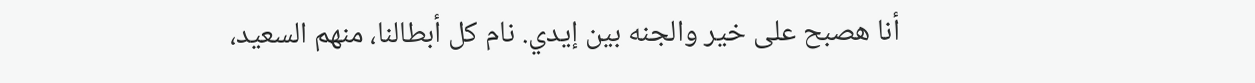أنا هصبح على خير والجنه بين إيدي. نام كل أبطالنا، منهم السعيد،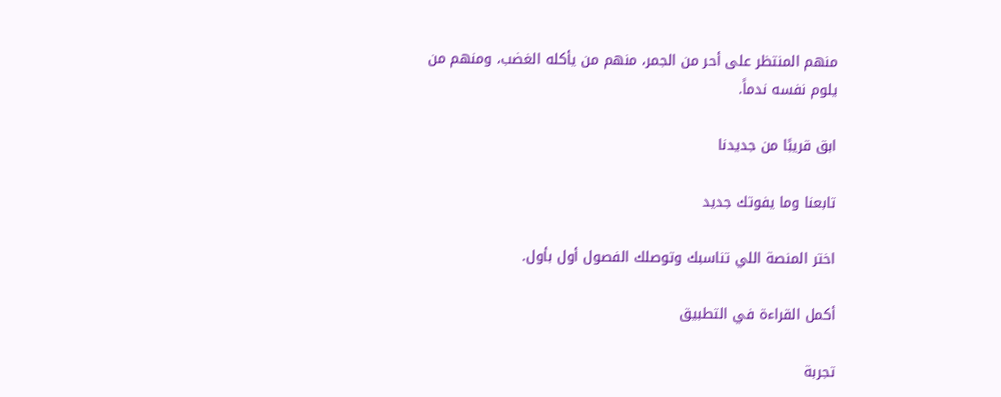منهم المنتظر على أحر من الجمر، منهم من يأكله الغضب، ومنهم من يلوم نفسه ندماً.

ابق قريبًا من جديدنا

تابعنا وما يفوتك جديد

اختر المنصة اللي تناسبك وتوصلك الفصول أول بأول.

أكمل القراءة في التطبيق

تجربة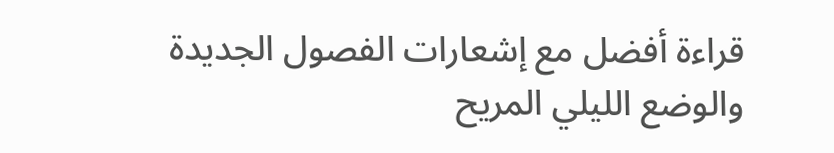قراءة أفضل مع إشعارات الفصول الجديدة والوضع الليلي المريح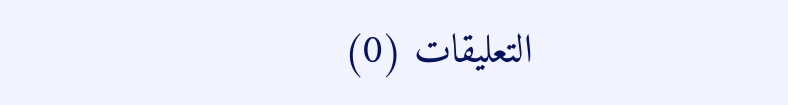التعليقات (0)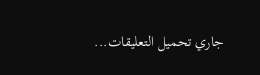جاري تحميل التعليقات...